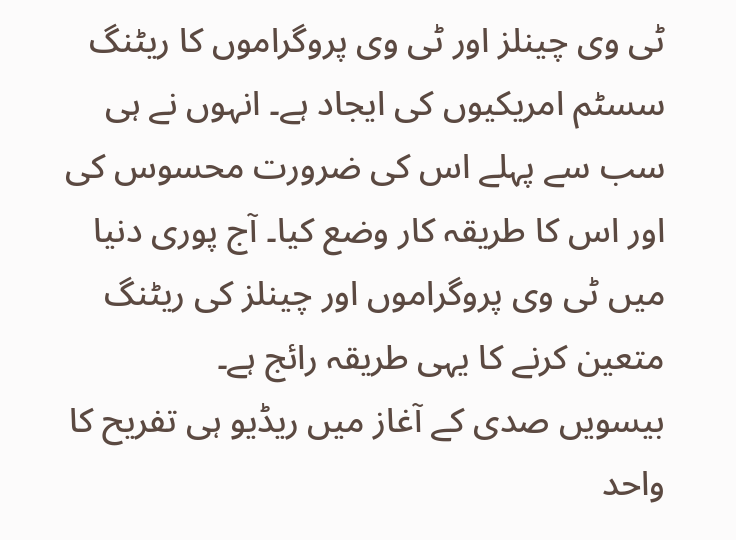ٹی وی چینلز اور ٹی وی پروگراموں کا ریٹنگ سسٹم امریکیوں کی ایجاد ہے۔ انہوں نے ہی سب سے پہلے اس کی ضرورت محسوس کی اور اس کا طریقہ کار وضع کیا۔ آج پوری دنیا میں ٹی وی پروگراموں اور چینلز کی ریٹنگ متعین کرنے کا یہی طریقہ رائج ہے۔
بیسویں صدی کے آغاز میں ریڈیو ہی تفریح کا واحد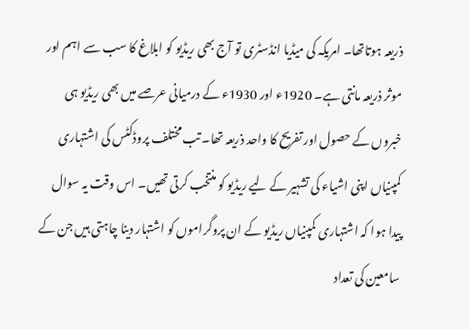ذریعہ ہوتاتھا۔ امریکہ کی میڈیا انڈسٹری تو آج بھی ریڈیو کو ابلاغ کا سب سے اہم اور موثر ذریعہ مانتی ہے۔ 1920ء اور 1930ء کے درمیانی عرصے میں بھی ریڈیو ہی خبروں کے حصول اور تفریح کا واحد ذریعہ تھا۔ تب مختلف پروڈکٹس کی اشتہاری کمپنیاں اپنی اشیاء کی تشہیر کے لیے ریڈیو کو منتخب کرتی تھیں۔ اس وقت یہ سوال پیدا ہوا کہ اشتہاری کمپنیاں ریڈیو کے ان پروگراموں کو اشتہار دینا چاہتی ہیں جن کے سامعین کی تعداد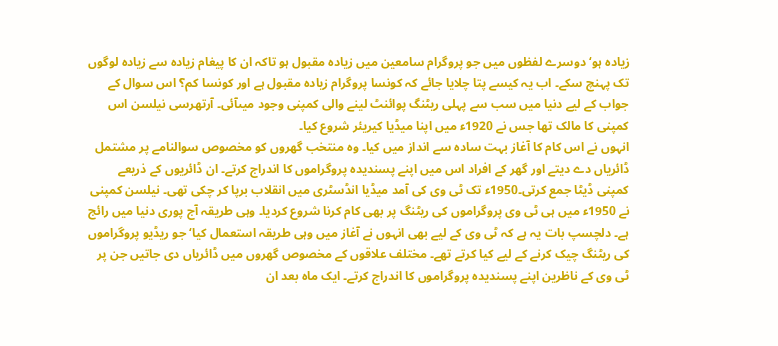زیادہ ہو‘ دوسرے لفظوں میں جو پروگرام سامعین میں زیادہ مقبول ہو تاکہ ان کا پیغام زیادہ سے زیادہ لوگوں تک پہنچ سکے۔ اب یہ کیسے پتا چلایا جائے کہ کونسا پروگرام زیادہ مقبول ہے اور کونسا کم؟ اس سوال کے جواب کے لیے دنیا میں سب سے پہلی ریٹنگ پوائنٹ لینے والی کمپنی وجود میںآئی۔ آرتھرسی نیلسن اس کمپنی کا مالک تھا جس نے 1920ء میں اپنا میڈیا کیریئر شروع کیا۔
انہوں نے اس کام کا آغاز بہت سادہ سے انداز میں کیا۔ وہ منتخب گھروں کو مخصوص سوالنامے پر مشتمل ڈائریاں دے دیتے اور گھر کے افراد اس میں اپنے پسندیدہ پروگراموں کا اندراج کرتے۔ ان ڈائریوں کے ذریعے کمپنی ڈیٹا جمع کرتی۔1950ء تک ٹی وی کی آمد میڈیا انڈسٹری میں انقلاب برپا کر چکی تھی۔ نیلسن کمپنی نے 1950ء میں ہی ٹی وی پروگراموں کی ریٹنگ پر بھی کام کرنا شروع کردیا۔ وہی طریقہ آج پوری دنیا میں رائج ہے۔ دلچسپ بات یہ ہے کہ ٹی وی کے لیے بھی انہوں نے آغاز میں وہی طریقہ استعمال کیا‘ جو ریڈیو پروگراموں کی ریٹنگ چیک کرنے کے لیے کیا کرتے تھے۔ مختلف علاقوں کے مخصوص گھروں میں ڈائریاں دی جاتیں جن پر ٹی وی کے ناظرین اپنے پسندیدہ پروگراموں کا اندراج کرتے۔ ایک ماہ بعد ان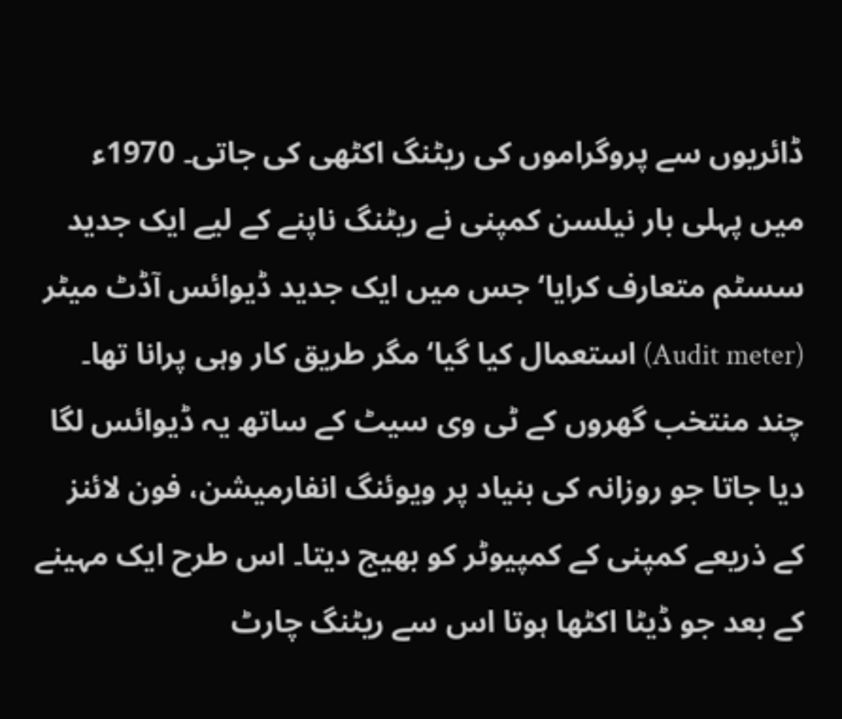ڈائریوں سے پروگراموں کی ریٹنگ اکٹھی کی جاتی۔ 1970ء میں پہلی بار نیلسن کمپنی نے ریٹنگ ناپنے کے لیے ایک جدید سسٹم متعارف کرایا‘ جس میں ایک جدید ڈیوائس آڈٹ میٹر (Audit meter) استعمال کیا گیا‘ مگر طریق کار وہی پرانا تھا۔ چند منتخب گھروں کے ٹی وی سیٹ کے ساتھ یہ ڈیوائس لگا دیا جاتا جو روزانہ کی بنیاد پر ویوئنگ انفارمیشن، فون لائنز کے ذریعے کمپنی کے کمپیوٹر کو بھیج دیتا۔ اس طرح ایک مہینے کے بعد جو ڈیٹا اکٹھا ہوتا اس سے ریٹنگ چارٹ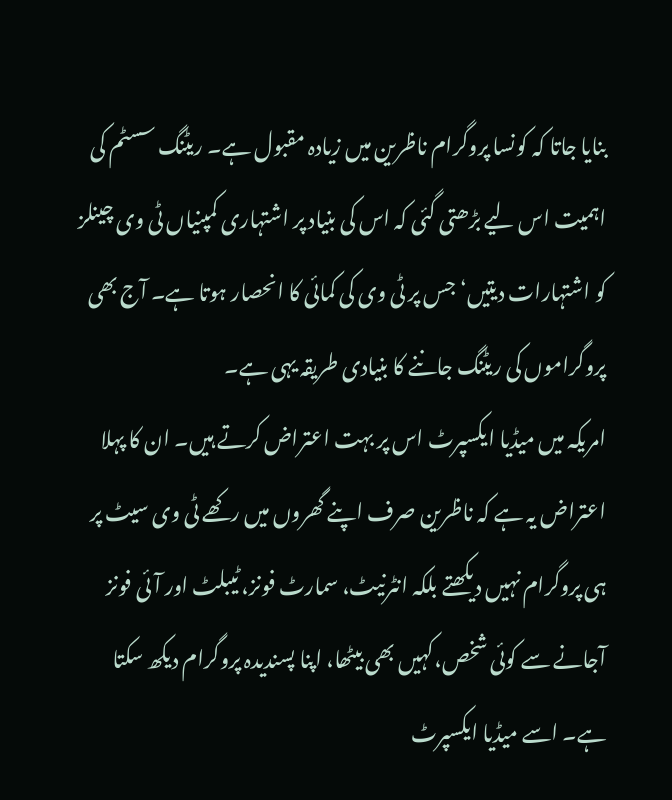بنایا جاتا کہ کونسا پروگرام ناظرین میں زیادہ مقبول ہے۔ ریٹنگ سسٹم کی اہمیت اس لیے بڑھتی گئی کہ اس کی بنیاد پر اشتہاری کمپنیاں ٹی وی چینلز کو اشتہارات دیتیں‘ جس پر ٹی وی کی کمائی کا انحصار ہوتا ہے۔ آج بھی پروگراموں کی ریٹنگ جاننے کا بنیادی طریقہ یہی ہے۔
امریکہ میں میڈیا ایکسپرٹ اس پر بہت اعتراض کرتے ہیں۔ ان کا پہلا اعتراض یہ ہے کہ ناظرین صرف اپنے گھروں میں رکھے ٹی وی سیٹ پر ہی پروگرام نہیں دیکھتے بلکہ انٹرنیٹ، سمارٹ فونز، ٹیبلٹ اور آئی فونز آجانے سے کوئی شخص،کہیں بھی بیٹھا، اپنا پسندیدہ پروگرام دیکھ سکتا ہے۔ اسے میڈیا ایکسپرٹ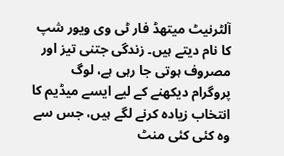آلٹرنیٹ میتھڈ فار ٹی وی ویور شپ کا نام دیتے ہیں۔ زندگی جتنی تیز اور مصروف ہوتی جا رہی ہے، لوگ پروگرام دیکھنے کے لیے ایسے میڈیم کا انتخاب زیادہ کرنے لگے ہیں، جس سے وہ کئی کئی منٹ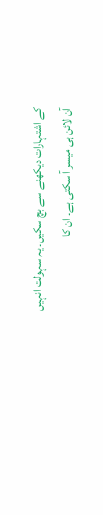کے اشتہارات دیکھنے سے بچ سکیں۔ یہ سہولت انہیں آن لائن ہی میسر آ سکتی ہے۔ ان کا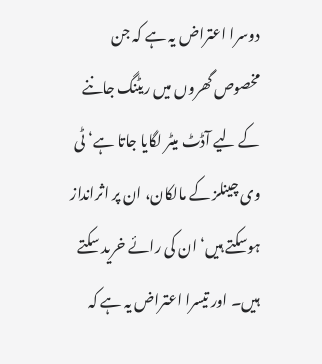دوسرا اعتراض یہ ہے کہ جن مخصوص گھروں میں ریٹنگ جاننے کے لیے آڈٹ میٹر لگایا جاتا ہے‘ ٹی وی چینلز کے مالکان، ان پر اثرانداز ہوسکتے ہیں‘ ان کی رائے خرید سکتے ہیں۔ اور تیسرا اعتراض یہ ہے کہ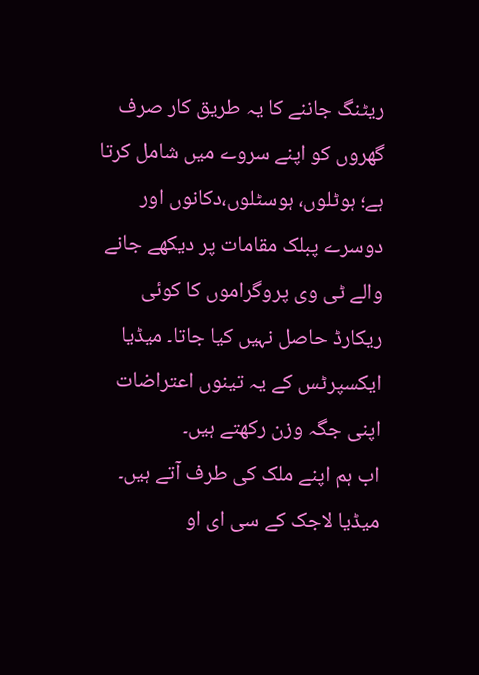ریٹنگ جاننے کا یہ طریق کار صرف گھروں کو اپنے سروے میں شامل کرتا ہے؛ ہوٹلوں، ہوسٹلوں،دکانوں اور دوسرے پبلک مقامات پر دیکھے جانے والے ٹی وی پروگراموں کا کوئی ریکارڈ حاصل نہیں کیا جاتا۔ میڈیا ایکسپرٹس کے یہ تینوں اعتراضات اپنی جگہ وزن رکھتے ہیں۔
اب ہم اپنے ملک کی طرف آتے ہیں۔ میڈیا لاجک کے سی ای او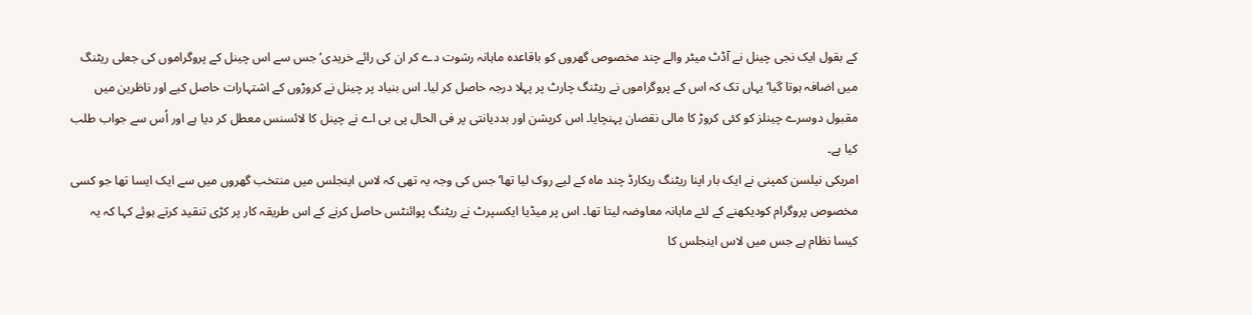کے بقول ایک نجی چینل نے آڈٹ میٹر والے چند مخصوص گھروں کو باقاعدہ ماہانہ رشوت دے کر ان کی رائے خریدی‘ جس سے اس چینل کے پروگراموں کی جعلی ریٹنگ میں اضافہ ہوتا گیا‘ یہاں تک کہ اس کے پروگراموں نے ریٹنگ چارٹ پر پہلا درجہ حاصل کر لیا۔ اس بنیاد پر چینل نے کروڑوں کے اشتہارات حاصل کیے اور ناظرین میں مقبول دوسرے چینلز کو کئی کروڑ کا مالی نقصان پہنچایا۔ اس کرپشن اور بددیانتی پر فی الحال پی بی اے نے چینل کا لائسنس معطل کر دیا ہے اور اُس سے جواب طلب کیا ہے۔
امریکی نیلسن کمپنی نے ایک بار اپنا ریٹنگ ریکارڈ چند ماہ کے لیے روک لیا تھا‘ جس کی وجہ یہ تھی کہ لاس اینجلس میں منتخب گھروں میں سے ایک ایسا تھا جو کسی مخصوص پروگرام کودیکھنے کے لئے ماہانہ معاوضہ لیتا تھا۔ اس پر میڈیا ایکسپرٹ نے ریٹنگ پوائنٹس حاصل کرنے کے اس طریقہ کار پر کڑی تنقید کرتے ہوئے کہا کہ یہ کیسا نظام ہے جس میں لاس اینجلس کا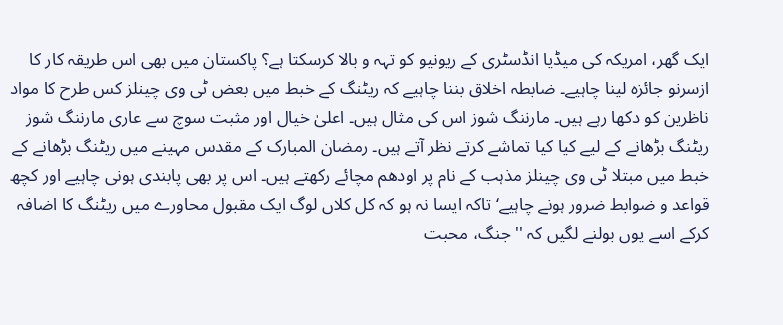ایک گھر، امریکہ کی میڈیا انڈسٹری کے ریونیو کو تہہ و بالا کرسکتا ہے؟ پاکستان میں بھی اس طریقہ کار کا ازسرنو جائزہ لینا چاہیے۔ ضابطہ اخلاق بننا چاہیے کہ ریٹنگ کے خبط میں بعض ٹی وی چینلز کس طرح کا مواد ناظرین کو دکھا رہے ہیں۔ مارننگ شوز اس کی مثال ہیں۔ اعلیٰ خیال اور مثبت سوچ سے عاری مارننگ شوز ریٹنگ بڑھانے کے لیے کیا کیا تماشے کرتے نظر آتے ہیں۔ رمضان المبارک کے مقدس مہینے میں ریٹنگ بڑھانے کے خبط میں مبتلا ٹی وی چینلز مذہب کے نام پر اودھم مچائے رکھتے ہیں۔ اس پر بھی پابندی ہونی چاہیے اور کچھ قواعد و ضوابط ضرور ہونے چاہیے‘ تاکہ ایسا نہ ہو کہ کل کلاں لوگ ایک مقبول محاورے میں ریٹنگ کا اضافہ کرکے اسے یوں بولنے لگیں کہ ''جنگ، محبت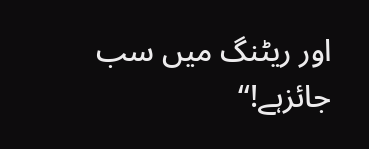اور ریٹنگ میں سب جائزہے!‘‘